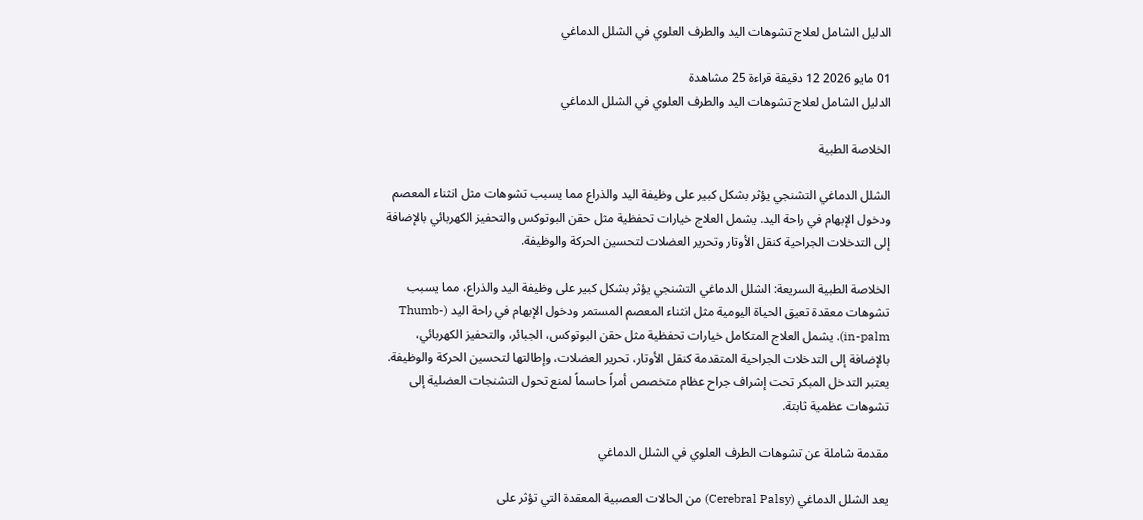الدليل الشامل لعلاج تشوهات اليد والطرف العلوي في الشلل الدماغي

01 مايو 2026 12 دقيقة قراءة 25 مشاهدة
الدليل الشامل لعلاج تشوهات اليد والطرف العلوي في الشلل الدماغي

الخلاصة الطبية

الشلل الدماغي التشنجي يؤثر بشكل كبير على وظيفة اليد والذراع مما يسبب تشوهات مثل انثناء المعصم ودخول الإبهام في راحة اليد. يشمل العلاج خيارات تحفظية مثل حقن البوتوكس والتحفيز الكهربائي بالإضافة إلى التدخلات الجراحية كنقل الأوتار وتحرير العضلات لتحسين الحركة والوظيفة.

الخلاصة الطبية السريعة: الشلل الدماغي التشنجي يؤثر بشكل كبير على وظيفة اليد والذراع، مما يسبب تشوهات معقدة تعيق الحياة اليومية مثل انثناء المعصم المستمر ودخول الإبهام في راحة اليد (Thumb-in-palm). يشمل العلاج المتكامل خيارات تحفظية مثل حقن البوتوكس، الجبائر، والتحفيز الكهربائي، بالإضافة إلى التدخلات الجراحية المتقدمة كنقل الأوتار، تحرير العضلات، وإطالتها لتحسين الحركة والوظيفة. يعتبر التدخل المبكر تحت إشراف جراح عظام متخصص أمراً حاسماً لمنع تحول التشنجات العضلية إلى تشوهات عظمية ثابتة.

مقدمة شاملة عن تشوهات الطرف العلوي في الشلل الدماغي

يعد الشلل الدماغي (Cerebral Palsy) من الحالات العصبية المعقدة التي تؤثر على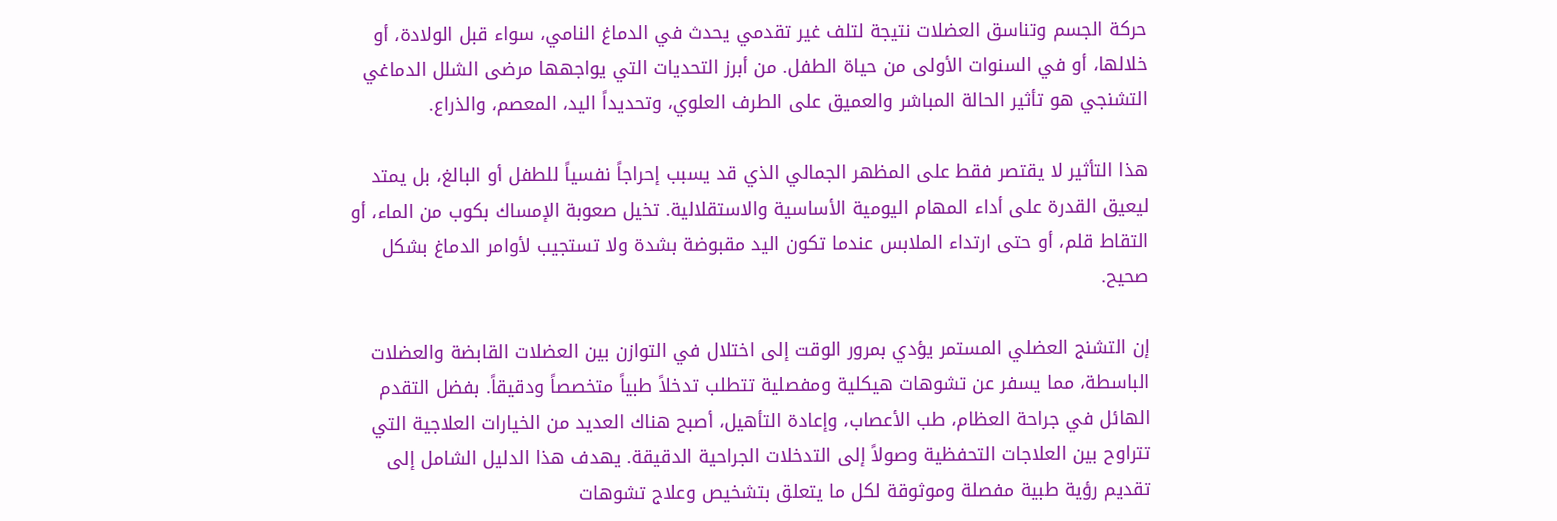حركة الجسم وتناسق العضلات نتيجة لتلف غير تقدمي يحدث في الدماغ النامي، سواء قبل الولادة، أو خلالها، أو في السنوات الأولى من حياة الطفل. من أبرز التحديات التي يواجهها مرضى الشلل الدماغي التشنجي هو تأثير الحالة المباشر والعميق على الطرف العلوي، وتحديداً اليد، المعصم، والذراع.

هذا التأثير لا يقتصر فقط على المظهر الجمالي الذي قد يسبب إحراجاً نفسياً للطفل أو البالغ، بل يمتد ليعيق القدرة على أداء المهام اليومية الأساسية والاستقلالية. تخيل صعوبة الإمساك بكوب من الماء، أو التقاط قلم، أو حتى ارتداء الملابس عندما تكون اليد مقبوضة بشدة ولا تستجيب لأوامر الدماغ بشكل صحيح.

إن التشنج العضلي المستمر يؤدي بمرور الوقت إلى اختلال في التوازن بين العضلات القابضة والعضلات الباسطة، مما يسفر عن تشوهات هيكلية ومفصلية تتطلب تدخلاً طبياً متخصصاً ودقيقاً. بفضل التقدم الهائل في جراحة العظام، طب الأعصاب، وإعادة التأهيل، أصبح هناك العديد من الخيارات العلاجية التي تتراوح بين العلاجات التحفظية وصولاً إلى التدخلات الجراحية الدقيقة. يهدف هذا الدليل الشامل إلى تقديم رؤية طبية مفصلة وموثوقة لكل ما يتعلق بتشخيص وعلاج تشوهات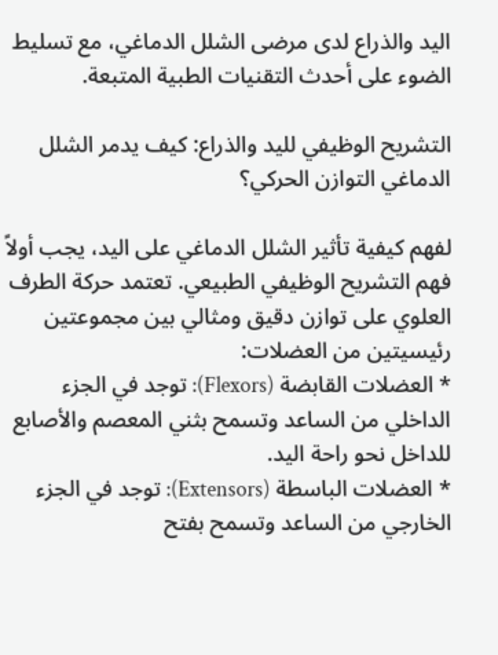اليد والذراع لدى مرضى الشلل الدماغي، مع تسليط الضوء على أحدث التقنيات الطبية المتبعة.

التشريح الوظيفي لليد والذراع: كيف يدمر الشلل الدماغي التوازن الحركي؟

لفهم كيفية تأثير الشلل الدماغي على اليد، يجب أولاً فهم التشريح الوظيفي الطبيعي. تعتمد حركة الطرف العلوي على توازن دقيق ومثالي بين مجموعتين رئيسيتين من العضلات:
* العضلات القابضة (Flexors): توجد في الجزء الداخلي من الساعد وتسمح بثني المعصم والأصابع للداخل نحو راحة اليد.
* العضلات الباسطة (Extensors): توجد في الجزء الخارجي من الساعد وتسمح بفتح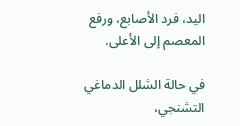اليد، فرد الأصابع، ورفع المعصم إلى الأعلى.

في حالة الشلل الدماغي التشنجي،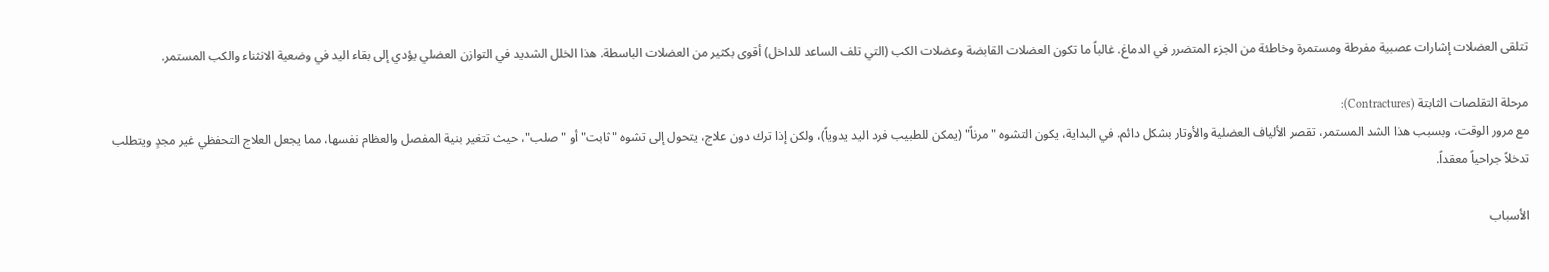تتلقى العضلات إشارات عصبية مفرطة ومستمرة وخاطئة من الجزء المتضرر في الدماغ. غالباً ما تكون العضلات القابضة وعضلات الكب (التي تلف الساعد للداخل) أقوى بكثير من العضلات الباسطة. هذا الخلل الشديد في التوازن العضلي يؤدي إلى بقاء اليد في وضعية الانثناء والكب المستمر.

مرحلة التقلصات الثابتة (Contractures):
مع مرور الوقت، وبسبب هذا الشد المستمر، تقصر الألياف العضلية والأوتار بشكل دائم. في البداية، يكون التشوه "مرناً" (يمكن للطبيب فرد اليد يدوياً)، ولكن إذا ترك دون علاج، يتحول إلى تشوه "ثابت" أو "صلب"، حيث تتغير بنية المفصل والعظام نفسها، مما يجعل العلاج التحفظي غير مجدٍ ويتطلب تدخلاً جراحياً معقداً.

الأسباب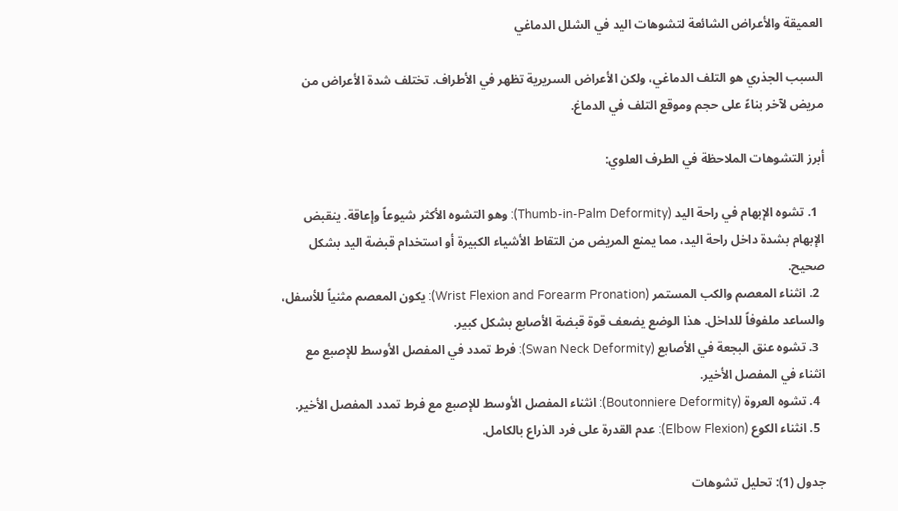العميقة والأعراض الشائعة لتشوهات اليد في الشلل الدماغي

السبب الجذري هو التلف الدماغي، ولكن الأعراض السريرية تظهر في الأطراف. تختلف شدة الأعراض من مريض لآخر بناءً على حجم وموقع التلف في الدماغ.

أبرز التشوهات الملاحظة في الطرف العلوي:

  1. تشوه الإبهام في راحة اليد (Thumb-in-Palm Deformity): وهو التشوه الأكثر شيوعاً وإعاقة. ينقبض الإبهام بشدة داخل راحة اليد، مما يمنع المريض من التقاط الأشياء الكبيرة أو استخدام قبضة اليد بشكل صحيح.
  2. انثناء المعصم والكب المستمر (Wrist Flexion and Forearm Pronation): يكون المعصم مثنياً للأسفل، والساعد ملفوفاً للداخل. هذا الوضع يضعف قوة قبضة الأصابع بشكل كبير.
  3. تشوه عنق البجعة في الأصابع (Swan Neck Deformity): فرط تمدد في المفصل الأوسط للإصبع مع انثناء في المفصل الأخير.
  4. تشوه العروة (Boutonniere Deformity): انثناء المفصل الأوسط للإصبع مع فرط تمدد المفصل الأخير.
  5. انثناء الكوع (Elbow Flexion): عدم القدرة على فرد الذراع بالكامل.

جدول (1): تحليل تشوهات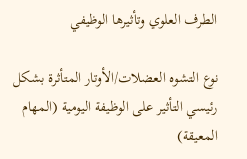الطرف العلوي وتأثيرها الوظيفي

نوع التشوه العضلات/الأوتار المتأثرة بشكل رئيسي التأثير على الوظيفة اليومية (المهام المعيقة)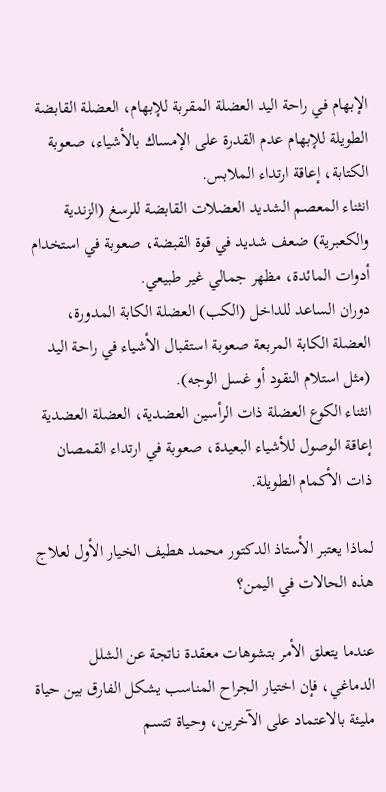الإبهام في راحة اليد العضلة المقربة للإبهام، العضلة القابضة الطويلة للإبهام عدم القدرة على الإمساك بالأشياء، صعوبة الكتابة، إعاقة ارتداء الملابس.
انثناء المعصم الشديد العضلات القابضة للرسغ (الزندية والكعبرية) ضعف شديد في قوة القبضة، صعوبة في استخدام أدوات المائدة، مظهر جمالي غير طبيعي.
دوران الساعد للداخل (الكب) العضلة الكابة المدورة، العضلة الكابة المربعة صعوبة استقبال الأشياء في راحة اليد (مثل استلام النقود أو غسل الوجه).
انثناء الكوع العضلة ذات الرأسين العضدية، العضلة العضدية إعاقة الوصول للأشياء البعيدة، صعوبة في ارتداء القمصان ذات الأكمام الطويلة.

لماذا يعتبر الأستاذ الدكتور محمد هطيف الخيار الأول لعلاج هذه الحالات في اليمن؟

عندما يتعلق الأمر بتشوهات معقدة ناتجة عن الشلل الدماغي، فإن اختيار الجراح المناسب يشكل الفارق بين حياة مليئة بالاعتماد على الآخرين، وحياة تتسم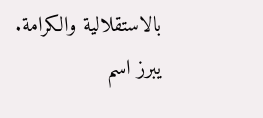بالاستقلالية والكرامة. يبرز اسم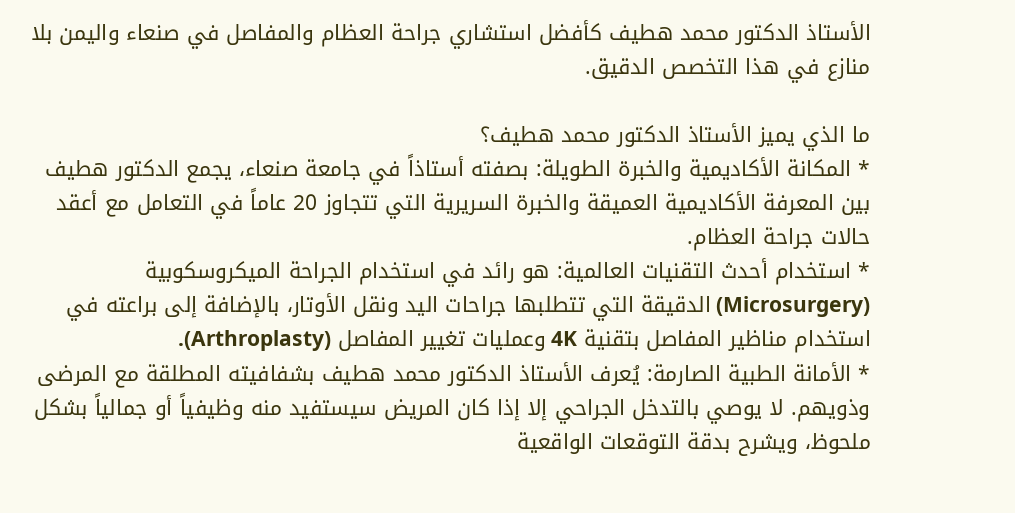الأستاذ الدكتور محمد هطيف كأفضل استشاري جراحة العظام والمفاصل في صنعاء واليمن بلا منازع في هذا التخصص الدقيق.

ما الذي يميز الأستاذ الدكتور محمد هطيف؟
* المكانة الأكاديمية والخبرة الطويلة: بصفته أستاذاً في جامعة صنعاء، يجمع الدكتور هطيف بين المعرفة الأكاديمية العميقة والخبرة السريرية التي تتجاوز 20 عاماً في التعامل مع أعقد حالات جراحة العظام.
* استخدام أحدث التقنيات العالمية: هو رائد في استخدام الجراحة الميكروسكوبية (Microsurgery) الدقيقة التي تتطلبها جراحات اليد ونقل الأوتار، بالإضافة إلى براعته في استخدام مناظير المفاصل بتقنية 4K وعمليات تغيير المفاصل (Arthroplasty).
* الأمانة الطبية الصارمة: يُعرف الأستاذ الدكتور محمد هطيف بشفافيته المطلقة مع المرضى وذويهم. لا يوصي بالتدخل الجراحي إلا إذا كان المريض سيستفيد منه وظيفياً أو جمالياً بشكل ملحوظ، ويشرح بدقة التوقعات الواقعية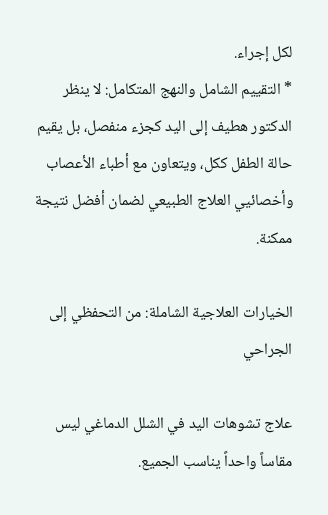لكل إجراء.
* التقييم الشامل والنهج المتكامل: لا ينظر الدكتور هطيف إلى اليد كجزء منفصل، بل يقيم حالة الطفل ككل، ويتعاون مع أطباء الأعصاب وأخصائيي العلاج الطبيعي لضمان أفضل نتيجة ممكنة.

الخيارات العلاجية الشاملة: من التحفظي إلى الجراحي

علاج تشوهات اليد في الشلل الدماغي ليس مقاساً واحداً يناسب الجميع.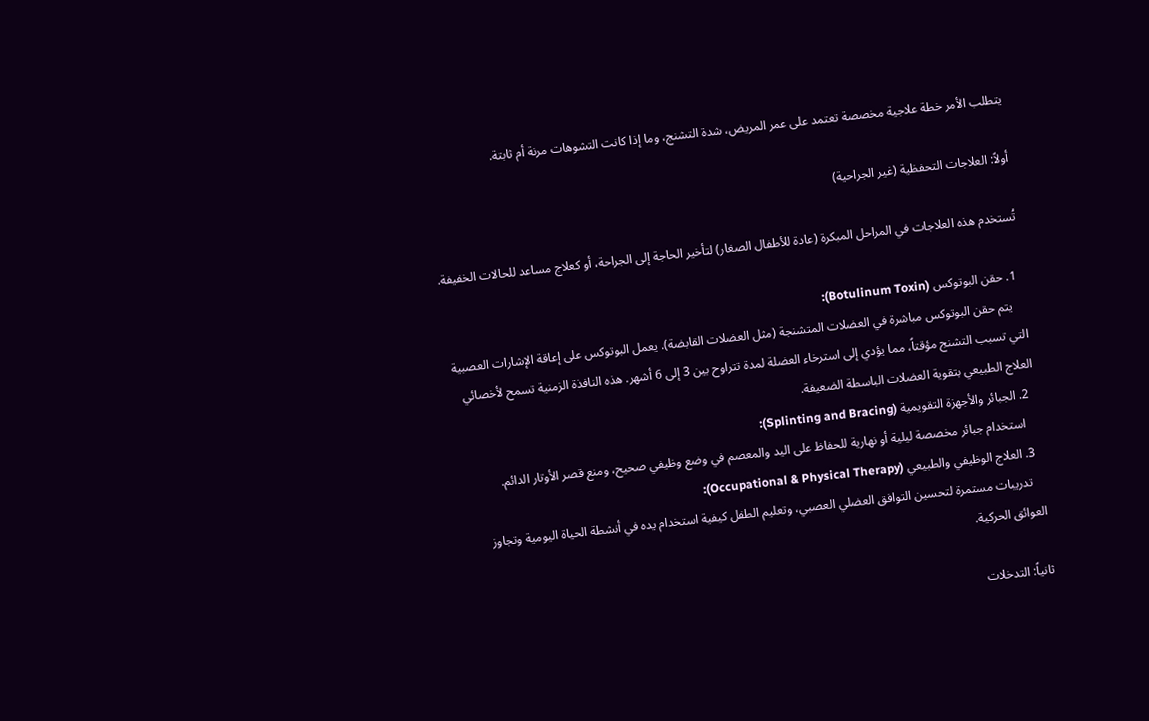يتطلب الأمر خطة علاجية مخصصة تعتمد على عمر المريض، شدة التشنج، وما إذا كانت التشوهات مرنة أم ثابتة.

أولاً: العلاجات التحفظية (غير الجراحية)

تُستخدم هذه العلاجات في المراحل المبكرة (عادة للأطفال الصغار) لتأخير الحاجة إلى الجراحة، أو كعلاج مساعد للحالات الخفيفة.

  1. حقن البوتوكس (Botulinum Toxin):
    يتم حقن البوتوكس مباشرة في العضلات المتشنجة (مثل العضلات القابضة). يعمل البوتوكس على إعاقة الإشارات العصبية التي تسبب التشنج مؤقتاً، مما يؤدي إلى استرخاء العضلة لمدة تتراوح بين 3 إلى 6 أشهر. هذه النافذة الزمنية تسمح لأخصائي العلاج الطبيعي بتقوية العضلات الباسطة الضعيفة.
  2. الجبائر والأجهزة التقويمية (Splinting and Bracing):
    استخدام جبائر مخصصة ليلية أو نهارية للحفاظ على اليد والمعصم في وضع وظيفي صحيح، ومنع قصر الأوتار الدائم.
  3. العلاج الوظيفي والطبيعي (Occupational & Physical Therapy):
    تدريبات مستمرة لتحسين التوافق العضلي العصبي، وتعليم الطفل كيفية استخدام يده في أنشطة الحياة اليومية وتجاوز العوائق الحركية.

ثانياً: التدخلات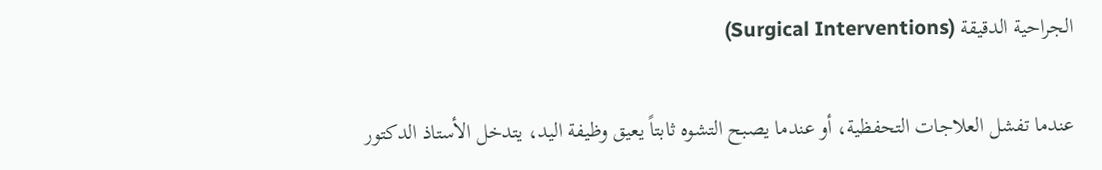الجراحية الدقيقة (Surgical Interventions)

عندما تفشل العلاجات التحفظية، أو عندما يصبح التشوه ثابتاً يعيق وظيفة اليد، يتدخل الأستاذ الدكتور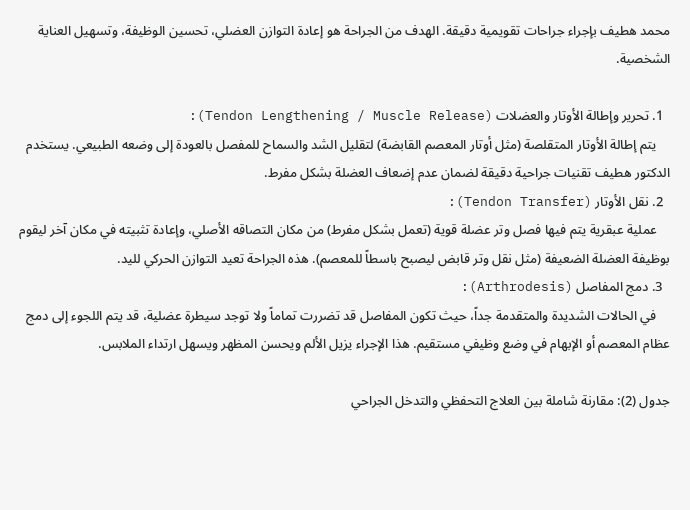محمد هطيف بإجراء جراحات تقويمية دقيقة. الهدف من الجراحة هو إعادة التوازن العضلي، تحسين الوظيفة، وتسهيل العناية الشخصية.

  1. تحرير وإطالة الأوتار والعضلات (Tendon Lengthening / Muscle Release):
    يتم إطالة الأوتار المتقلصة (مثل أوتار المعصم القابضة) لتقليل الشد والسماح للمفصل بالعودة إلى وضعه الطبيعي. يستخدم الدكتور هطيف تقنيات جراحية دقيقة لضمان عدم إضعاف العضلة بشكل مفرط.
  2. نقل الأوتار (Tendon Transfer):
    عملية عبقرية يتم فيها فصل وتر عضلة قوية (تعمل بشكل مفرط) من مكان التصاقه الأصلي، وإعادة تثبيته في مكان آخر ليقوم بوظيفة العضلة الضعيفة (مثل نقل وتر قابض ليصبح باسطاً للمعصم). هذه الجراحة تعيد التوازن الحركي لليد.
  3. دمج المفاصل (Arthrodesis):
    في الحالات الشديدة والمتقدمة جداً، حيث تكون المفاصل قد تضررت تماماً ولا توجد سيطرة عضلية، قد يتم اللجوء إلى دمج عظام المعصم أو الإبهام في وضع وظيفي مستقيم. هذا الإجراء يزيل الألم ويحسن المظهر ويسهل ارتداء الملابس.

جدول (2): مقارنة شاملة بين العلاج التحفظي والتدخل الجراحي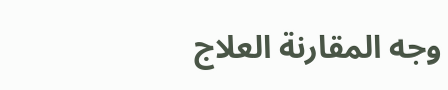وجه المقارنة العلاج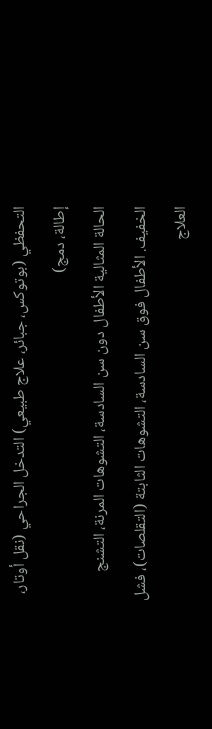التحفظي (بوتوكس، جبائر، علاج طبيعي) التدخل الجراحي (نقل أوتار، إطالة، دمج)
الحالة المثالية الأطفال دون سن السادسة، التشوهات المرنة، التشنج الخفيف. الأطفال فوق سن السادسة، التشوهات الثابتة (التقلصات)، فشل العلاج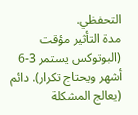التحفظي.
مدة التأثير مؤقت (البوتوكس يستمر 3-6 أشهر ويحتاج تكرار). دائم (يعالج المشكلة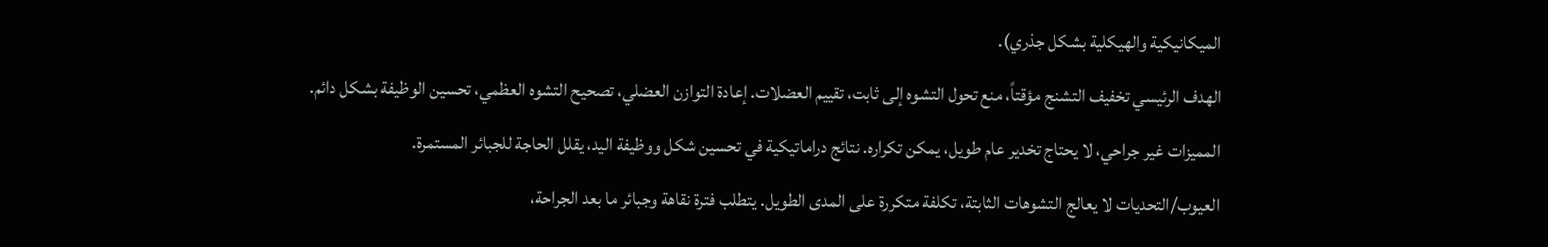الميكانيكية والهيكلية بشكل جذري).
الهدف الرئيسي تخفيف التشنج مؤقتاً، منع تحول التشوه إلى ثابت، تقييم العضلات. إعادة التوازن العضلي، تصحيح التشوه العظمي، تحسين الوظيفة بشكل دائم.
المميزات غير جراحي، لا يحتاج تخدير عام طويل، يمكن تكراره. نتائج دراماتيكية في تحسين شكل ووظيفة اليد، يقلل الحاجة للجبائر المستمرة.
العيوب/التحديات لا يعالج التشوهات الثابتة، تكلفة متكررة على المدى الطويل. يتطلب فترة نقاهة وجبائر ما بعد الجراحة،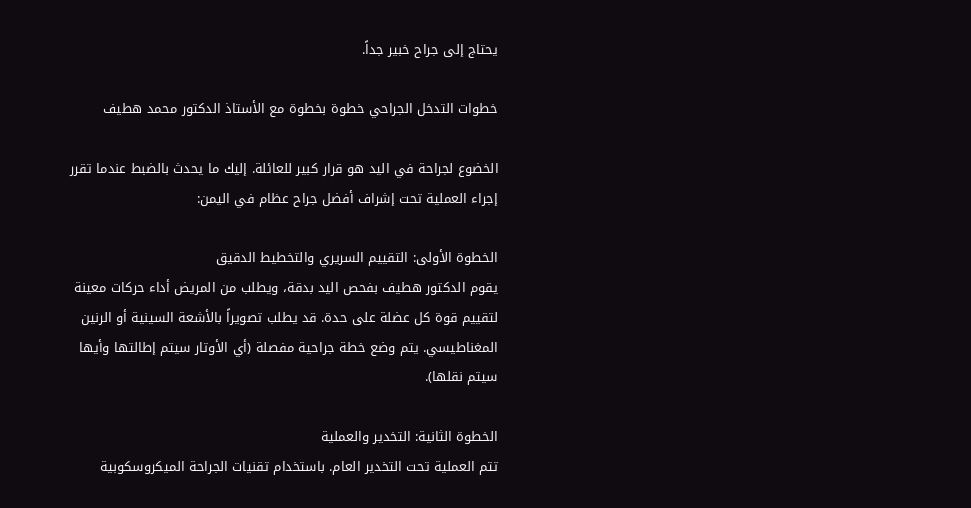يحتاج إلى جراح خبير جداً.

خطوات التدخل الجراحي خطوة بخطوة مع الأستاذ الدكتور محمد هطيف

الخضوع لجراحة في اليد هو قرار كبير للعائلة. إليك ما يحدث بالضبط عندما تقرر إجراء العملية تحت إشراف أفضل جراح عظام في اليمن:

الخطوة الأولى: التقييم السريري والتخطيط الدقيق
يقوم الدكتور هطيف بفحص اليد بدقة، ويطلب من المريض أداء حركات معينة لتقييم قوة كل عضلة على حدة. قد يطلب تصويراً بالأشعة السينية أو الرنين المغناطيسي. يتم وضع خطة جراحية مفصلة (أي الأوتار سيتم إطالتها وأيها سيتم نقلها).

الخطوة الثانية: التخدير والعملية
تتم العملية تحت التخدير العام. باستخدام تقنيات الجراحة الميكروسكوبية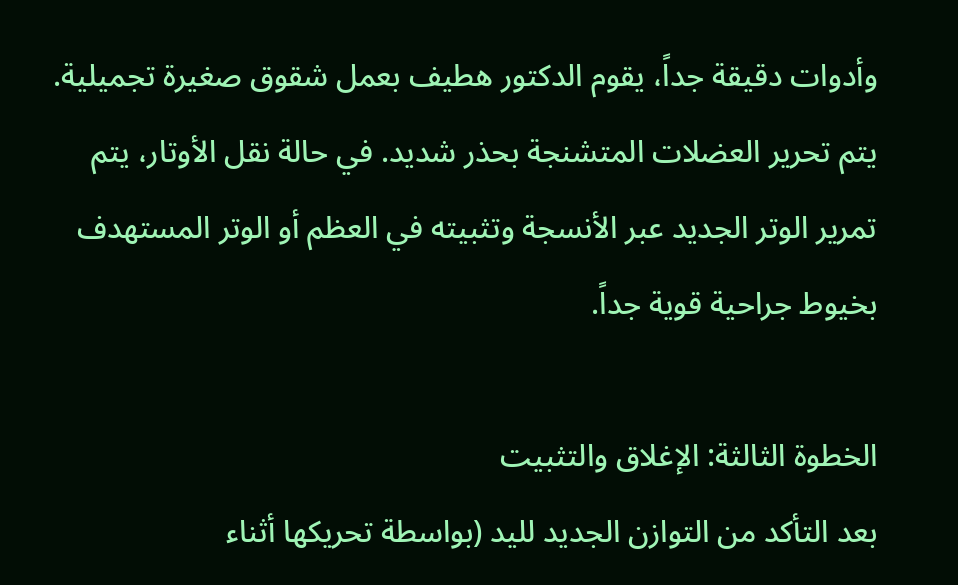وأدوات دقيقة جداً، يقوم الدكتور هطيف بعمل شقوق صغيرة تجميلية. يتم تحرير العضلات المتشنجة بحذر شديد. في حالة نقل الأوتار، يتم تمرير الوتر الجديد عبر الأنسجة وتثبيته في العظم أو الوتر المستهدف بخيوط جراحية قوية جداً.

الخطوة الثالثة: الإغلاق والتثبيت
بعد التأكد من التوازن الجديد لليد (بواسطة تحريكها أثناء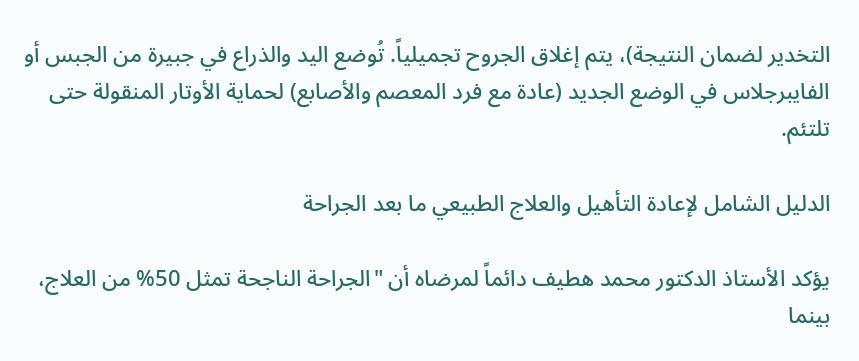التخدير لضمان النتيجة)، يتم إغلاق الجروح تجميلياً. تُوضع اليد والذراع في جبيرة من الجبس أو الفايبرجلاس في الوضع الجديد (عادة مع فرد المعصم والأصابع) لحماية الأوتار المنقولة حتى تلتئم.

الدليل الشامل لإعادة التأهيل والعلاج الطبيعي ما بعد الجراحة

يؤكد الأستاذ الدكتور محمد هطيف دائماً لمرضاه أن "الجراحة الناجحة تمثل 50% من العلاج، بينما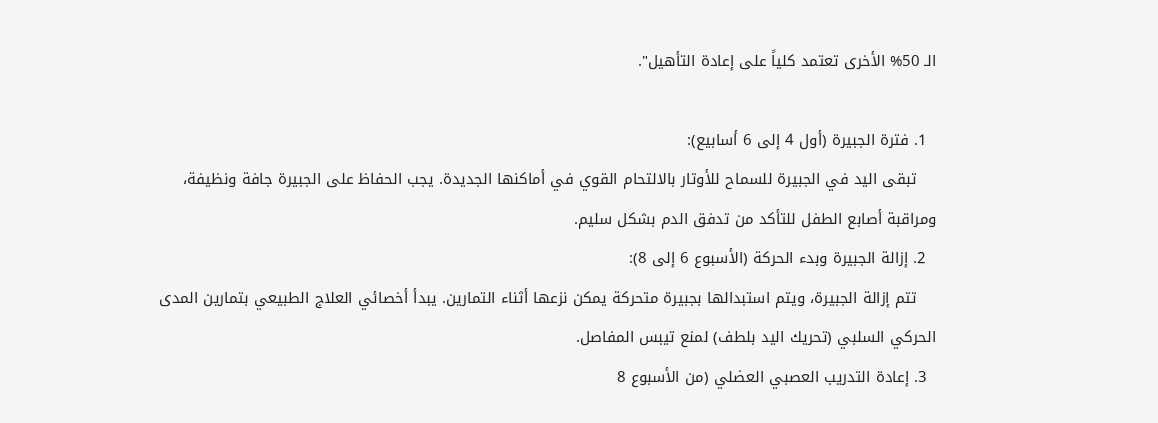الـ 50% الأخرى تعتمد كلياً على إعادة التأهيل".

  1. فترة الجبيرة (أول 4 إلى 6 أسابيع):
    تبقى اليد في الجبيرة للسماح للأوتار بالالتحام القوي في أماكنها الجديدة. يجب الحفاظ على الجبيرة جافة ونظيفة، ومراقبة أصابع الطفل للتأكد من تدفق الدم بشكل سليم.
  2. إزالة الجبيرة وبدء الحركة (الأسبوع 6 إلى 8):
    تتم إزالة الجبيرة، ويتم استبدالها بجبيرة متحركة يمكن نزعها أثناء التمارين. يبدأ أخصائي العلاج الطبيعي بتمارين المدى الحركي السلبي (تحريك اليد بلطف) لمنع تيبس المفاصل.
  3. إعادة التدريب العصبي العضلي (من الأسبوع 8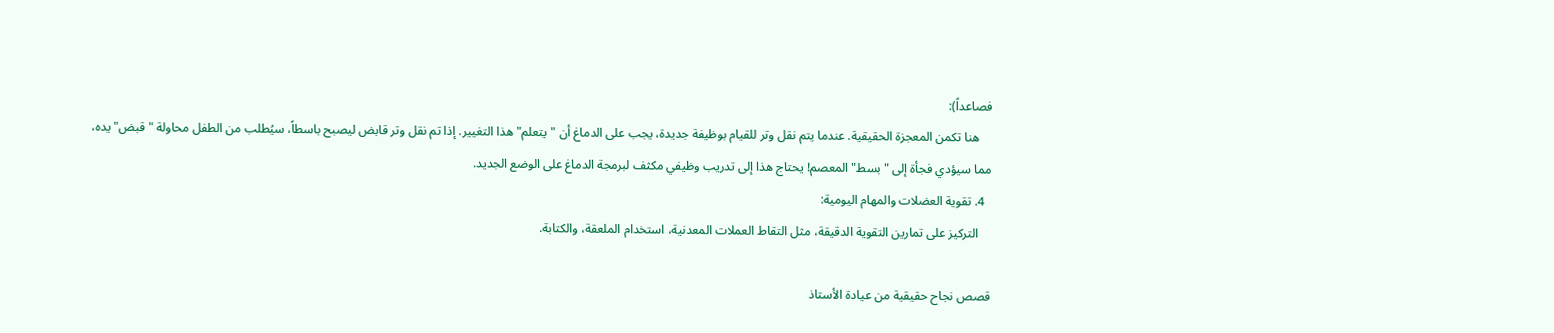فصاعداً):
    هنا تكمن المعجزة الحقيقية. عندما يتم نقل وتر للقيام بوظيفة جديدة، يجب على الدماغ أن "يتعلم" هذا التغيير. إذا تم نقل وتر قابض ليصبح باسطاً، سيُطلب من الطفل محاولة "قبض" يده، مما سيؤدي فجأة إلى "بسط" المعصم! يحتاج هذا إلى تدريب وظيفي مكثف لبرمجة الدماغ على الوضع الجديد.
  4. تقوية العضلات والمهام اليومية:
    التركيز على تمارين التقوية الدقيقة، مثل التقاط العملات المعدنية، استخدام الملعقة، والكتابة.

قصص نجاح حقيقية من عيادة الأستاذ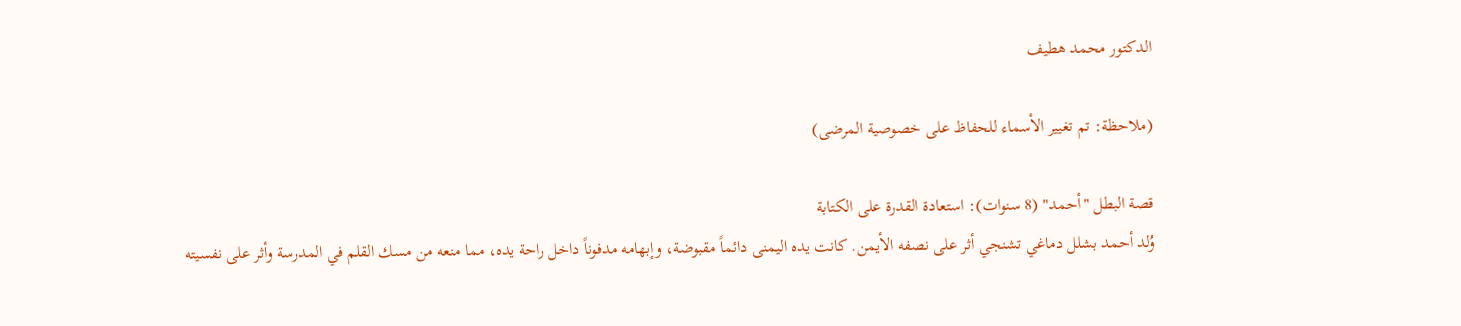الدكتور محمد هطيف

(ملاحظة: تم تغيير الأسماء للحفاظ على خصوصية المرضى)

قصة البطل "أحمد" (8 سنوات): استعادة القدرة على الكتابة
وُلد أحمد بشلل دماغي تشنجي أثر على نصفه الأيمن. كانت يده اليمنى دائماً مقبوضة، وإبهامه مدفوناً داخل راحة يده، مما منعه من مسك القلم في المدرسة وأثر على نفسيته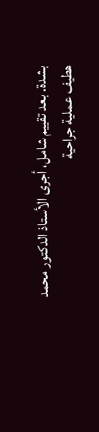بشدة. بعد تقييم شامل، أجرى الأستاذ الدكتور محمد هطيف عملية جراحية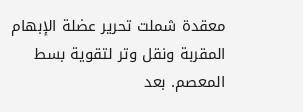معقدة شملت تحرير عضلة الإبهام المقربة ونقل وتر لتقوية بسط المعصم. بعد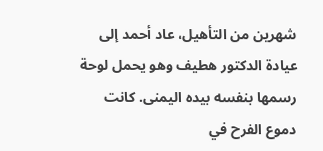شهرين من التأهيل، عاد أحمد إلى عيادة الدكتور هطيف وهو يحمل لوحة رسمها بنفسه بيده اليمنى. كانت دموع الفرح في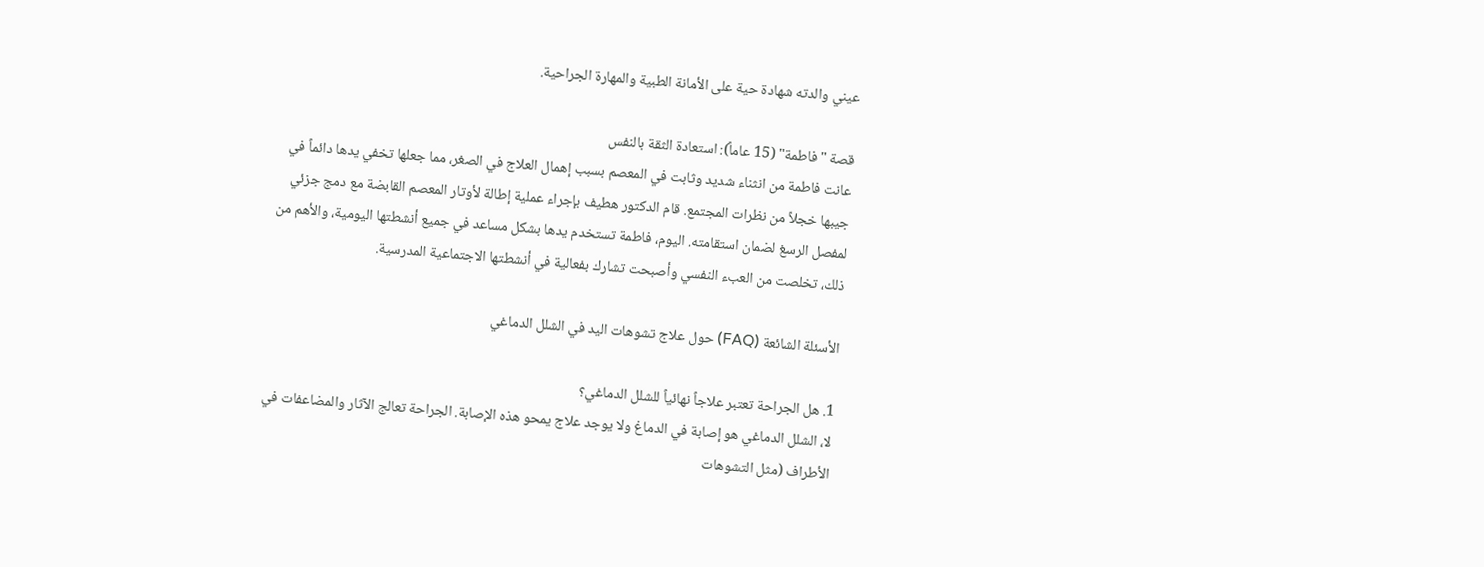عيني والدته شهادة حية على الأمانة الطبية والمهارة الجراحية.

قصة "فاطمة" (15 عاماً): استعادة الثقة بالنفس
عانت فاطمة من انثناء شديد وثابت في المعصم بسبب إهمال العلاج في الصغر، مما جعلها تخفي يدها دائماً في جيبها خجلاً من نظرات المجتمع. قام الدكتور هطيف بإجراء عملية إطالة لأوتار المعصم القابضة مع دمج جزئي لمفصل الرسغ لضمان استقامته. اليوم، فاطمة تستخدم يدها بشكل مساعد في جميع أنشطتها اليومية، والأهم من ذلك، تخلصت من العبء النفسي وأصبحت تشارك بفعالية في أنشطتها الاجتماعية المدرسية.

الأسئلة الشائعة (FAQ) حول علاج تشوهات اليد في الشلل الدماغي

1. هل الجراحة تعتبر علاجاً نهائياً للشلل الدماغي؟
لا، الشلل الدماغي هو إصابة في الدماغ ولا يوجد علاج يمحو هذه الإصابة. الجراحة تعالج الآثار والمضاعفات في الأطراف (مثل التشوهات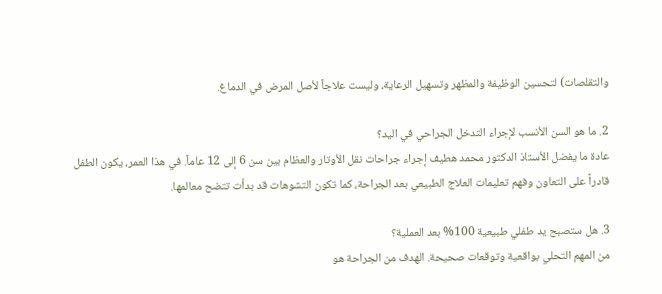والتقلصات) لتحسين الوظيفة والمظهر وتسهيل الرعاية، وليست علاجاً لأصل المرض في الدماغ.

2. ما هو السن الأنسب لإجراء التدخل الجراحي في اليد؟
عادة ما يفضل الأستاذ الدكتور محمد هطيف إجراء جراحات نقل الأوتار والعظام بين سن 6 إلى 12 عاماً. في هذا العمر، يكون الطفل قادراً على التعاون وفهم تعليمات العلاج الطبيعي بعد الجراحة، كما تكون التشوهات قد بدأت تتضح معالمها.

3. هل ستصبح يد طفلي طبيعية 100% بعد العملية؟
من المهم التحلي بواقعية وتوقعات صحيحة. الهدف من الجراحة هو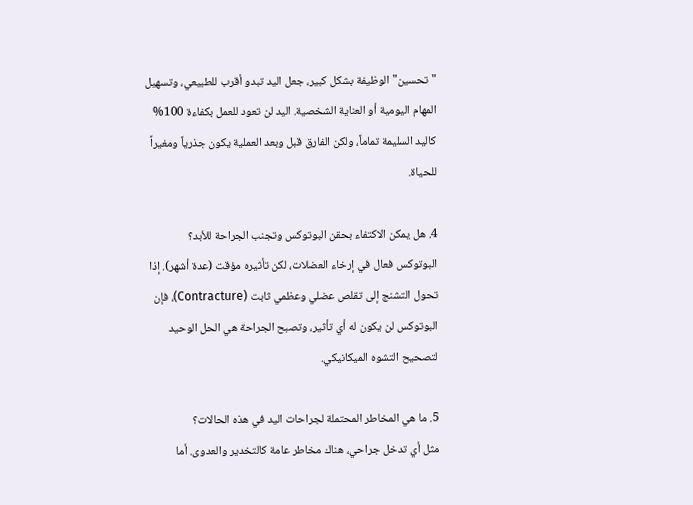"تحسين" الوظيفة بشكل كبير، جعل اليد تبدو أقرب للطبيعي، وتسهيل المهام اليومية أو العناية الشخصية. اليد لن تعود للعمل بكفاءة 100% كاليد السليمة تماماً، ولكن الفارق قبل وبعد العملية يكون جذرياً ومغيراً للحياة.

4. هل يمكن الاكتفاء بحقن البوتوكس وتجنب الجراحة للأبد؟
البوتوكس فعال في إرخاء العضلات، لكن تأثيره مؤقت (عدة أشهر). إذا تحول التشنج إلى تقلص عضلي وعظمي ثابت (Contracture)، فإن البوتوكس لن يكون له أي تأثير، وتصبح الجراحة هي الحل الوحيد لتصحيح التشوه الميكانيكي.

5. ما هي المخاطر المحتملة لجراحات اليد في هذه الحالات؟
مثل أي تدخل جراحي، هناك مخاطر عامة كالتخدير والعدوى. أما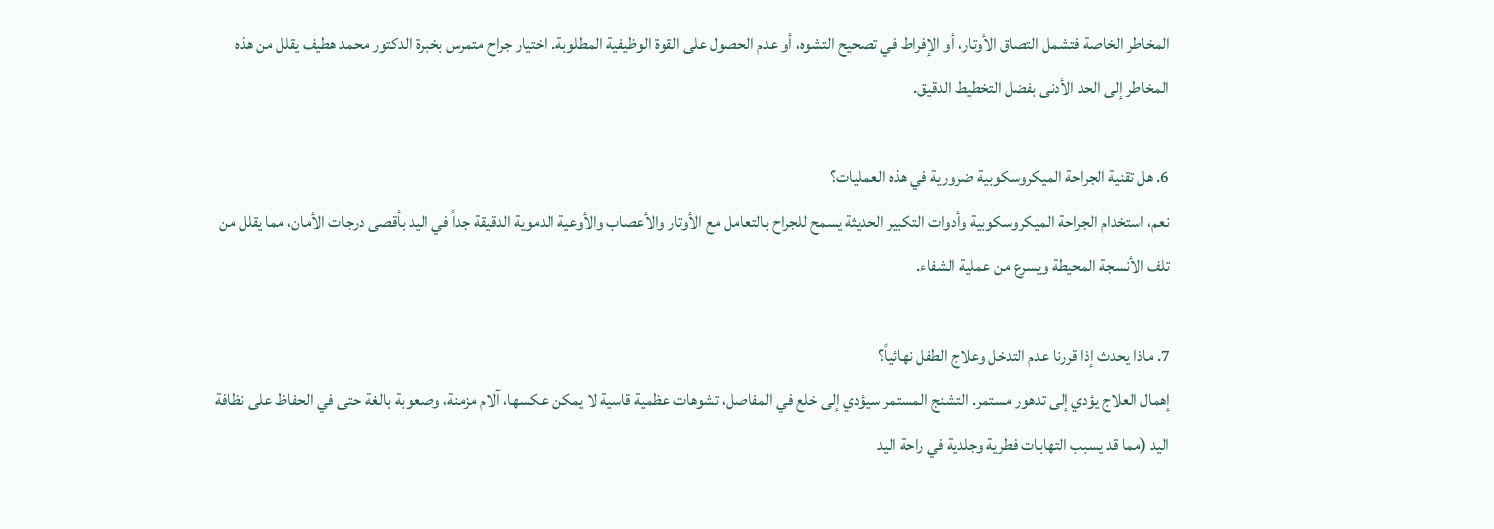المخاطر الخاصة فتشمل التصاق الأوتار، أو الإفراط في تصحيح التشوه، أو عدم الحصول على القوة الوظيفية المطلوبة. اختيار جراح متمرس بخبرة الدكتور محمد هطيف يقلل من هذه المخاطر إلى الحد الأدنى بفضل التخطيط الدقيق.

6. هل تقنية الجراحة الميكروسكوبية ضرورية في هذه العمليات؟
نعم، استخدام الجراحة الميكروسكوبية وأدوات التكبير الحديثة يسمح للجراح بالتعامل مع الأوتار والأعصاب والأوعية الدموية الدقيقة جداً في اليد بأقصى درجات الأمان، مما يقلل من تلف الأنسجة المحيطة ويسرع من عملية الشفاء.

7. ماذا يحدث إذا قررنا عدم التدخل وعلاج الطفل نهائياً؟
إهمال العلاج يؤدي إلى تدهور مستمر. التشنج المستمر سيؤدي إلى خلع في المفاصل، تشوهات عظمية قاسية لا يمكن عكسها، آلام مزمنة، وصعوبة بالغة حتى في الحفاظ على نظافة اليد (مما قد يسبب التهابات فطرية وجلدية في راحة اليد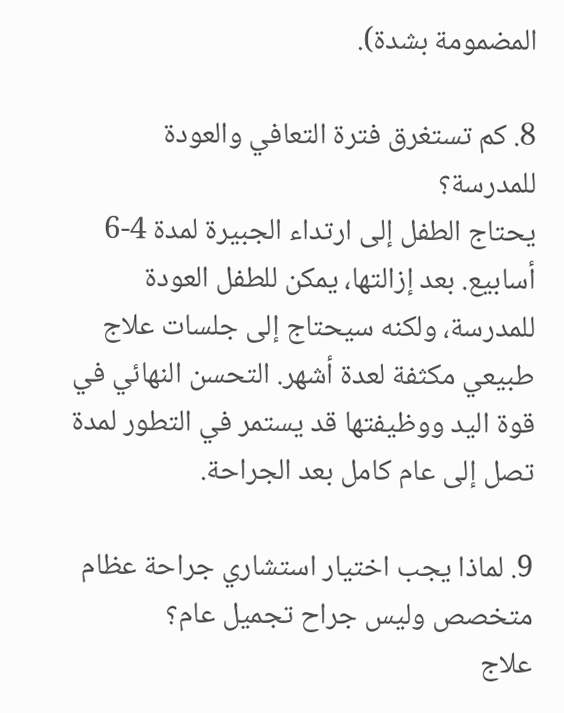المضمومة بشدة).

8. كم تستغرق فترة التعافي والعودة للمدرسة؟
يحتاج الطفل إلى ارتداء الجبيرة لمدة 4-6 أسابيع. بعد إزالتها، يمكن للطفل العودة للمدرسة، ولكنه سيحتاج إلى جلسات علاج طبيعي مكثفة لعدة أشهر. التحسن النهائي في قوة اليد ووظيفتها قد يستمر في التطور لمدة تصل إلى عام كامل بعد الجراحة.

9. لماذا يجب اختيار استشاري جراحة عظام متخصص وليس جراح تجميل عام؟
علاج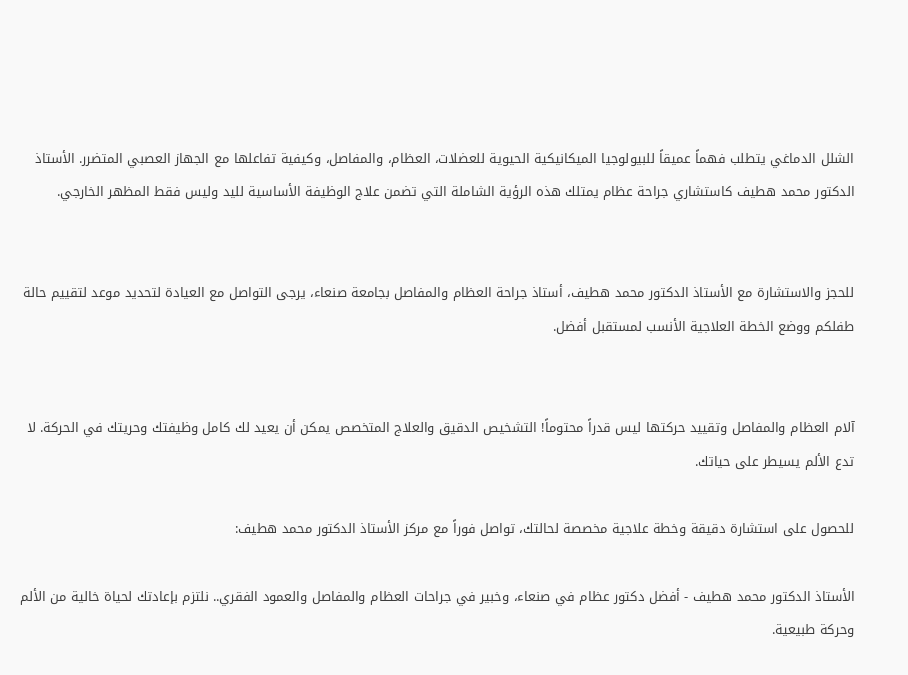الشلل الدماغي يتطلب فهماً عميقاً للبيولوجيا الميكانيكية الحيوية للعضلات، العظام، والمفاصل، وكيفية تفاعلها مع الجهاز العصبي المتضرر. الأستاذ الدكتور محمد هطيف كاستشاري جراحة عظام يمتلك هذه الرؤية الشاملة التي تضمن علاج الوظيفة الأساسية لليد وليس فقط المظهر الخارجي.


للحجز والاستشارة مع الأستاذ الدكتور محمد هطيف، أستاذ جراحة العظام والمفاصل بجامعة صنعاء، يرجى التواصل مع العيادة لتحديد موعد لتقييم حالة طفلكم ووضع الخطة العلاجية الأنسب لمستقبل أفضل.


آلام العظام والمفاصل وتقييد حركتها ليس قدراً محتوماً! التشخيص الدقيق والعلاج المتخصص يمكن أن يعيد لك كامل وظيفتك وحريتك في الحركة. لا تدع الألم يسيطر على حياتك.

للحصول على استشارة دقيقة وخطة علاجية مخصصة لحالتك، تواصل فوراً مع مركز الأستاذ الدكتور محمد هطيف:

الأستاذ الدكتور محمد هطيف - أفضل دكتور عظام في صنعاء، وخبير في جراحات العظام والمفاصل والعمود الفقري.. نلتزم بإعادتك لحياة خالية من الألم وحركة طبيعية.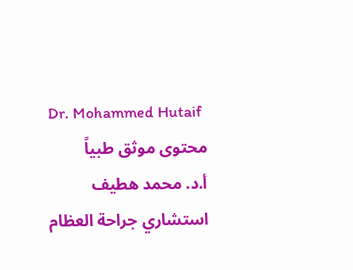Dr. Mohammed Hutaif
محتوى موثق طبياً
أ.د. محمد هطيف
استشاري جراحة العظام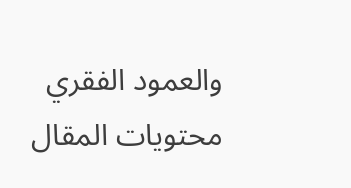والعمود الفقري
محتويات المقال